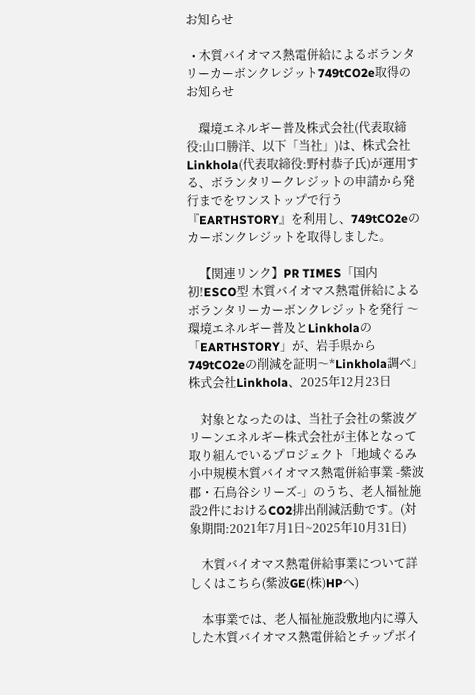お知らせ

  • 木質バイオマス熱電併給によるボランタリーカーボンクレジット749tCO2e取得のお知らせ

    環境エネルギー普及株式会社(代表取締役:山口勝洋、以下「当社」)は、株式会社Linkhola(代表取締役:野村恭子氏)が運用する、ボランタリークレジットの申請から発行までをワンストップで行う『EARTHSTORY』を利用し、749tCO2eのカーボンクレジットを取得しました。

    【関連リンク】PR TIMES「国内初!ESCO型 木質バイオマス熱電併給によるボランタリーカーボンクレジットを発行 〜環境エネルギー普及とLinkholaの「EARTHSTORY」が、岩手県から749tCO2eの削減を証明〜*Linkhola調べ」株式会社Linkhola、2025年12月23日

    対象となったのは、当社子会社の紫波グリーンエネルギー株式会社が主体となって取り組んでいるプロジェクト「地域ぐるみ小中規模木質バイオマス熱電併給事業 -紫波郡・石鳥谷シリーズ-」のうち、老人福祉施設2件におけるCO2排出削減活動です。(対象期間:2021年7月1日~2025年10月31日)

    木質バイオマス熱電併給事業について詳しくはこちら(紫波GE(株)HPへ)

    本事業では、老人福祉施設敷地内に導入した木質バイオマス熱電併給とチップボイ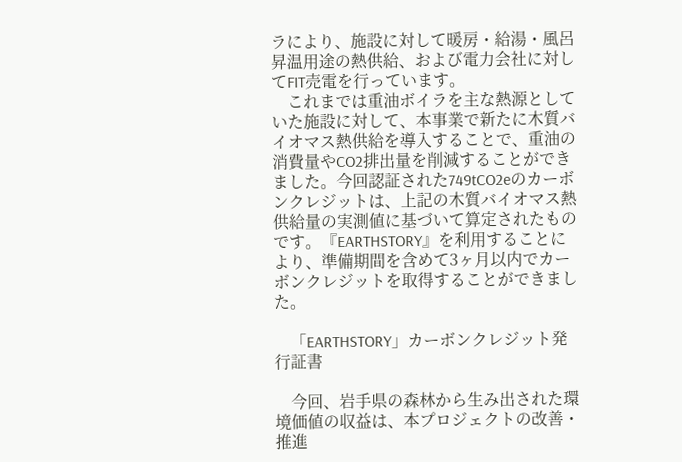ラにより、施設に対して暖房・給湯・風呂昇温用途の熱供給、および電力会社に対してFIT売電を行っています。
    これまでは重油ボイラを主な熱源としていた施設に対して、本事業で新たに木質バイオマス熱供給を導入することで、重油の消費量やCO2排出量を削減することができました。今回認証された749tCO2eのカーボンクレジットは、上記の木質バイオマス熱供給量の実測値に基づいて算定されたものです。『EARTHSTORY』を利用することにより、準備期間を含めて3ヶ月以内でカーボンクレジットを取得することができました。

    「EARTHSTORY」カーボンクレジット発行証書

    今回、岩手県の森林から生み出された環境価値の収益は、本プロジェクトの改善・推進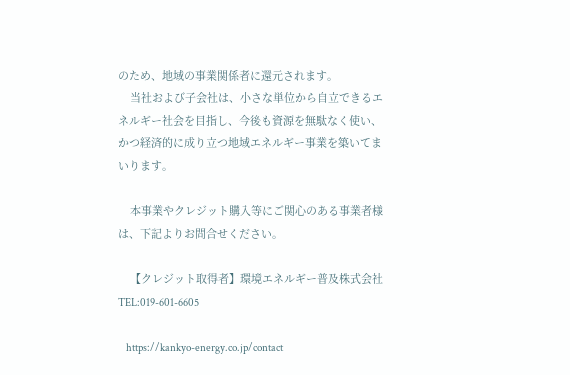のため、地域の事業関係者に還元されます。
    当社および子会社は、小さな単位から自立できるエネルギー社会を目指し、今後も資源を無駄なく使い、かつ経済的に成り立つ地域エネルギー事業を築いてまいります。

    本事業やクレジット購入等にご関心のある事業者様は、下記よりお問合せください。

    【クレジット取得者】環境エネルギー普及株式会社 TEL:019-601-6605

    https://kankyo-energy.co.jp/contact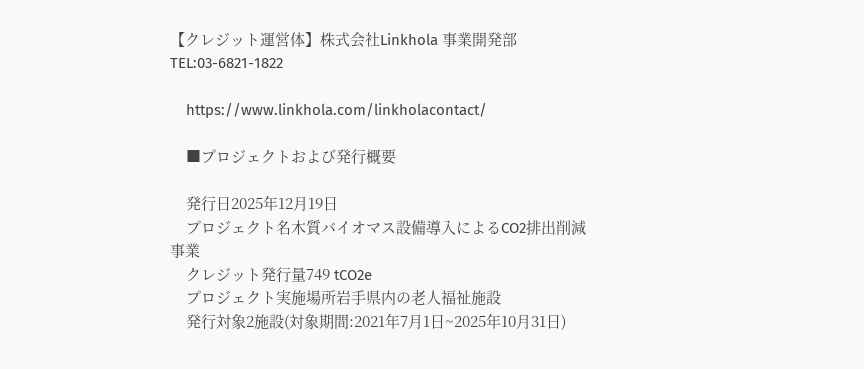【クレジット運営体】株式会社Linkhola 事業開発部 TEL:03-6821-1822

    https://www.linkhola.com/linkholacontact/

    ■プロジェクトおよび発行概要

    発行日2025年12月19日
    プロジェクト名木質バイオマス設備導入によるCO2排出削減事業
    クレジット発行量749 tCO2e
    プロジェクト実施場所岩手県内の老人福祉施設
    発行対象2施設(対象期間:2021年7月1日~2025年10月31日)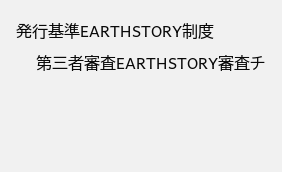発行基準EARTHSTORY制度
    第三者審査EARTHSTORY審査チ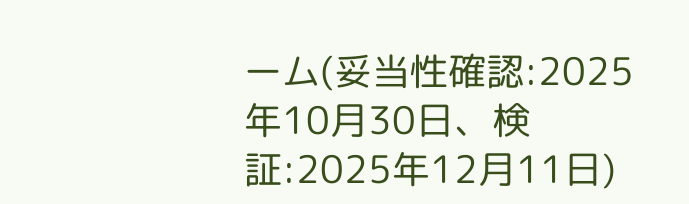ーム(妥当性確認:2025年10月30日、検証:2025年12月11日)